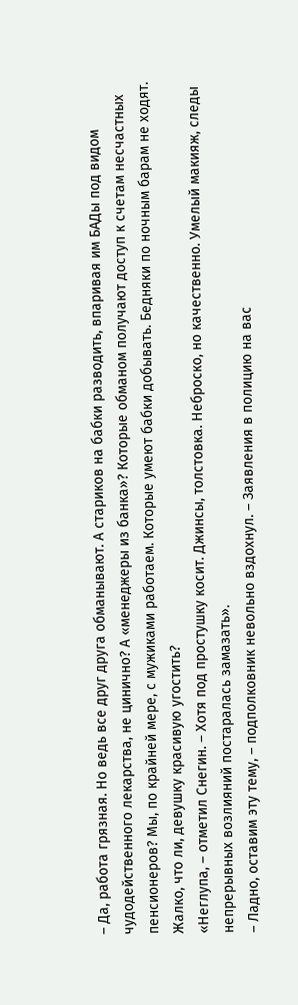– Да, работа грязная. Но ведь все друг друга обманывают. А стариков на бабки разводить, впаривая им БАДы под видом чудодейственного лекарства, не цинично? А «менеджеры из банка»? Которые обманом получают доступ к счетам несчастных пенсионеров? Мы, по крайней мере, с мужиками работаем. Которые умеют бабки добывать. Бедняки по ночным барам не ходят. Жалко, что ли, девушку красивую угостить?
«Неглупа, – отметил Снегин. – Хотя под простушку косит. Джинсы, толстовка. Неброско, но качественно. Умелый макияж, следы непрерывных возлияний постаралась замазать».
– Ладно, оставим эту тему, – подполковник невольно вздохнул. – Заявления в полицию на вас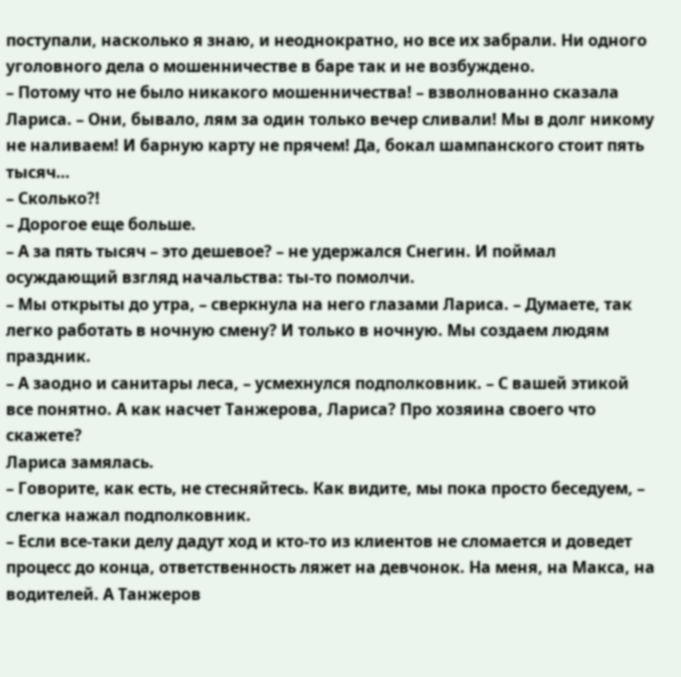поступали, насколько я знаю, и неоднократно, но все их забрали. Ни одного уголовного дела о мошенничестве в баре так и не возбуждено.
– Потому что не было никакого мошенничества! – взволнованно сказала Лариса. – Они, бывало, лям за один только вечер сливали! Мы в долг никому не наливаем! И барную карту не прячем! Да, бокал шампанского стоит пять тысяч…
– Сколько?!
– Дорогое еще больше.
– А за пять тысяч – это дешевое? – не удержался Снегин. И поймал осуждающий взгляд начальства: ты-то помолчи.
– Мы открыты до утра, – сверкнула на него глазами Лариса. – Думаете, так легко работать в ночную смену? И только в ночную. Мы создаем людям праздник.
– А заодно и санитары леса, – усмехнулся подполковник. – С вашей этикой все понятно. А как насчет Танжерова, Лариса? Про хозяина своего что скажете?
Лариса замялась.
– Говорите, как есть, не стесняйтесь. Как видите, мы пока просто беседуем, – слегка нажал подполковник.
– Если все-таки делу дадут ход и кто-то из клиентов не сломается и доведет процесс до конца, ответственность ляжет на девчонок. На меня, на Макса, на водителей. А Танжеров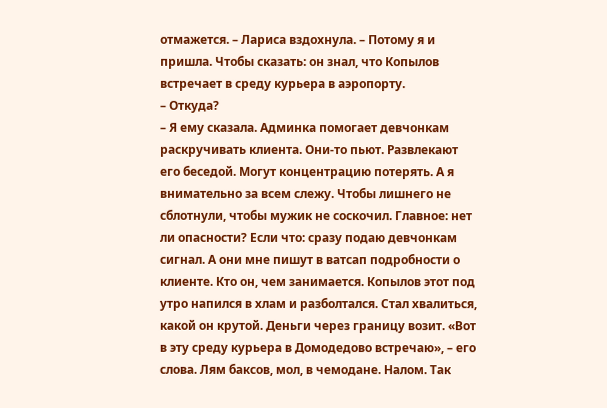отмажется. – Лариса вздохнула. – Потому я и пришла. Чтобы сказать: он знал, что Копылов встречает в среду курьера в аэропорту.
– Откуда?
– Я ему сказала. Админка помогает девчонкам раскручивать клиента. Они-то пьют. Развлекают его беседой. Могут концентрацию потерять. А я внимательно за всем слежу. Чтобы лишнего не сблотнули, чтобы мужик не соскочил. Главное: нет ли опасности? Если что: сразу подаю девчонкам сигнал. А они мне пишут в ватсап подробности о клиенте. Кто он, чем занимается. Копылов этот под утро напился в хлам и разболтался. Стал хвалиться, какой он крутой. Деньги через границу возит. «Вот в эту среду курьера в Домодедово встречаю», – его слова. Лям баксов, мол, в чемодане. Налом. Так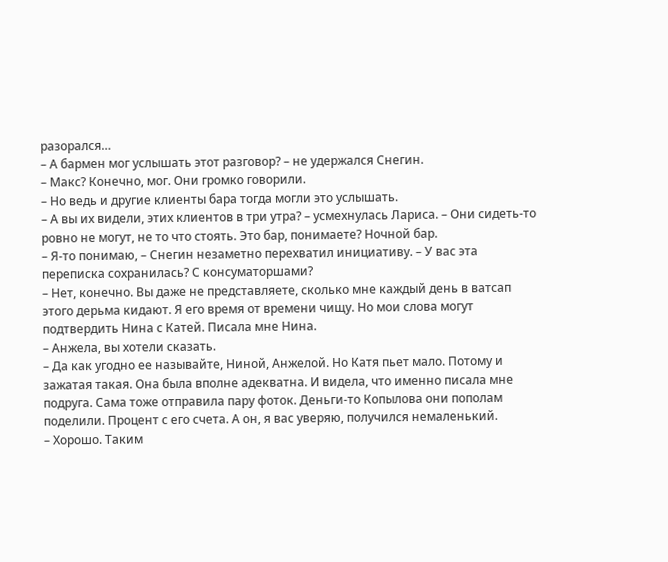разорался…
– А бармен мог услышать этот разговор? – не удержался Снегин.
– Макс? Конечно, мог. Они громко говорили.
– Но ведь и другие клиенты бара тогда могли это услышать.
– А вы их видели, этих клиентов в три утра? – усмехнулась Лариса. – Они сидеть-то ровно не могут, не то что стоять. Это бар, понимаете? Ночной бар.
– Я-то понимаю, – Снегин незаметно перехватил инициативу. – У вас эта переписка сохранилась? С консуматоршами?
– Нет, конечно. Вы даже не представляете, сколько мне каждый день в ватсап этого дерьма кидают. Я его время от времени чищу. Но мои слова могут подтвердить Нина с Катей. Писала мне Нина.
– Анжела, вы хотели сказать.
– Да как угодно ее называйте, Ниной, Анжелой. Но Катя пьет мало. Потому и зажатая такая. Она была вполне адекватна. И видела, что именно писала мне подруга. Сама тоже отправила пару фоток. Деньги-то Копылова они пополам поделили. Процент с его счета. А он, я вас уверяю, получился немаленький.
– Хорошо. Таким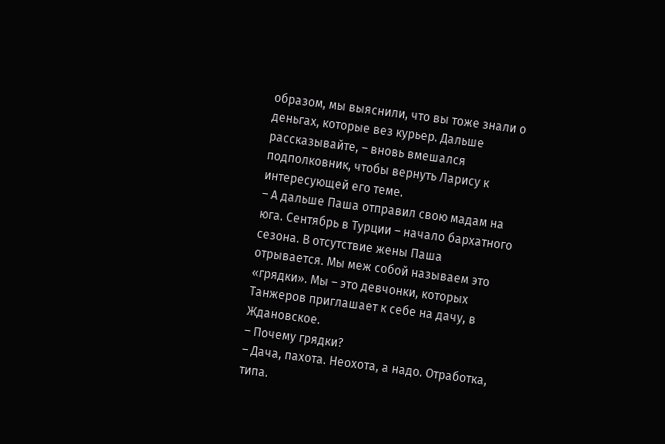образом, мы выяснили, что вы тоже знали о деньгах, которые вез курьер. Дальше рассказывайте, – вновь вмешался подполковник, чтобы вернуть Ларису к интересующей его теме.
– А дальше Паша отправил свою мадам на юга. Сентябрь в Турции – начало бархатного сезона. В отсутствие жены Паша отрывается. Мы меж собой называем это «грядки». Мы – это девчонки, которых Танжеров приглашает к себе на дачу, в Ждановское.
– Почему грядки?
– Дача, пахота. Неохота, а надо. Отработка, типа.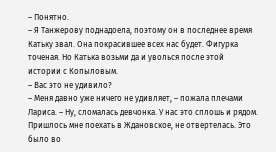– Понятно.
– Я Танжерову поднадоела, поэтому он в последнее время Катьку звал. Она покрасившее всех нас будет. Фигурка точеная. Но Катька возьми да и уволься после этой истории с Копыловым.
– Вас это не удивило?
– Меня давно уже ничего не удивляет, – пожала плечами Лариса. – Ну, сломалась девчонка. У нас это сплошь и рядом. Пришлось мне поехать в Ждановское, не отвертелась. Это было во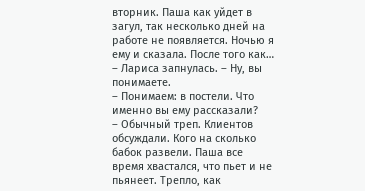вторник. Паша как уйдет в загул, так несколько дней на работе не появляется. Ночью я ему и сказала. После того как… – Лариса запнулась. – Ну, вы понимаете.
– Понимаем: в постели. Что именно вы ему рассказали?
– Обычный треп. Клиентов обсуждали. Кого на сколько бабок развели. Паша все время хвастался, что пьет и не пьянеет. Трепло, как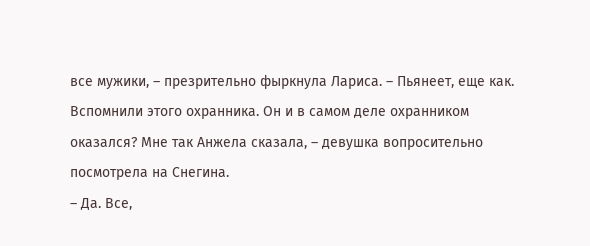все мужики, – презрительно фыркнула Лариса. – Пьянеет, еще как. Вспомнили этого охранника. Он и в самом деле охранником оказался? Мне так Анжела сказала, – девушка вопросительно посмотрела на Снегина.
– Да. Все,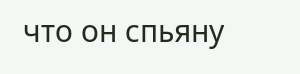что он спьяну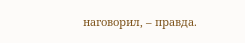наговорил, – правда.